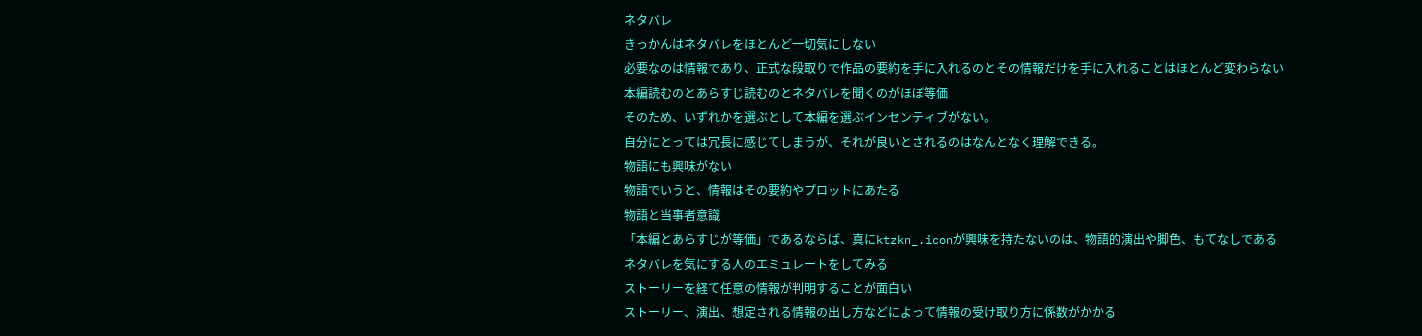ネタバレ
きっかんはネタバレをほとんど一切気にしない
必要なのは情報であり、正式な段取りで作品の要約を手に入れるのとその情報だけを手に入れることはほとんど変わらない
本編読むのとあらすじ読むのとネタバレを聞くのがほぼ等価
そのため、いずれかを選ぶとして本編を選ぶインセンティブがない。
自分にとっては冗長に感じてしまうが、それが良いとされるのはなんとなく理解できる。
物語にも興味がない
物語でいうと、情報はその要約やプロットにあたる
物語と当事者意識
「本編とあらすじが等価」であるならば、真にktzkn_.iconが興味を持たないのは、物語的演出や脚色、もてなしである
ネタバレを気にする人のエミュレートをしてみる
ストーリーを経て任意の情報が判明することが面白い
ストーリー、演出、想定される情報の出し方などによって情報の受け取り方に係数がかかる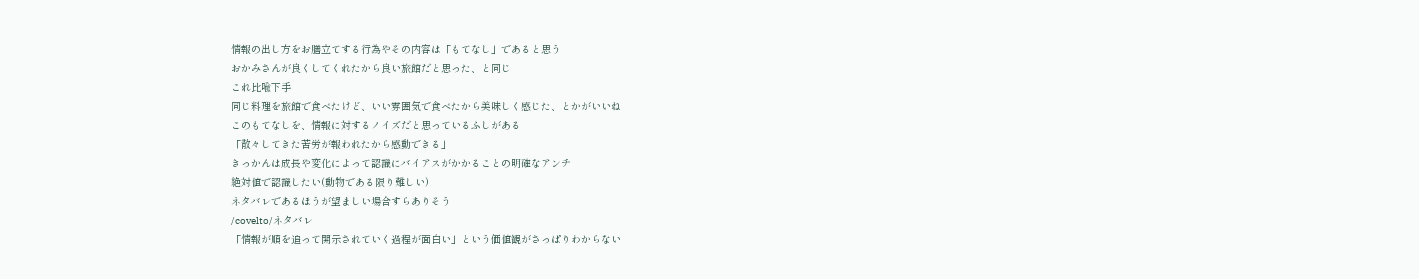情報の出し方をお膳立てする行為やその内容は「もてなし」であると思う
おかみさんが良くしてくれたから良い旅館だと思った、と同じ
これ比喩下手
同じ料理を旅館で食べたけど、いい雰囲気で食べたから美味しく感じた、とかがいいね
このもてなしを、情報に対するノイズだと思っているふしがある
「散々してきた苦労が報われたから感動できる」
きっかんは成長や変化によって認識にバイアスがかかることの明確なアンチ
絶対値で認識したい(動物である限り難しい)
ネタバレであるほうが望ましい場合すらありそう
/covelto/ネタバレ
「情報が順を追って開示されていく過程が面白い」という価値観がさっぱりわからない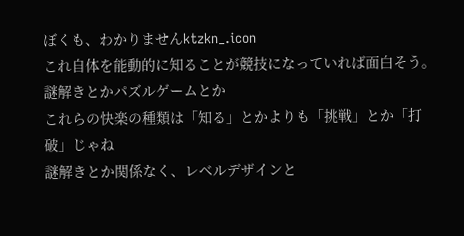ぼくも、わかりませんktzkn_.icon
これ自体を能動的に知ることが競技になっていれば面白そう。謎解きとかパズルゲームとか
これらの快楽の種類は「知る」とかよりも「挑戦」とか「打破」じゃね
謎解きとか関係なく、レベルデザインと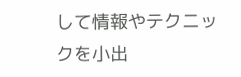して情報やテクニックを小出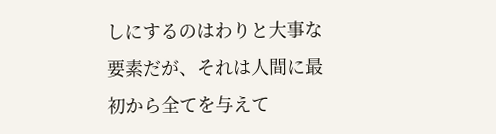しにするのはわりと大事な要素だが、それは人間に最初から全てを与えて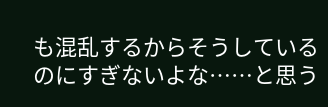も混乱するからそうしているのにすぎないよな……と思う